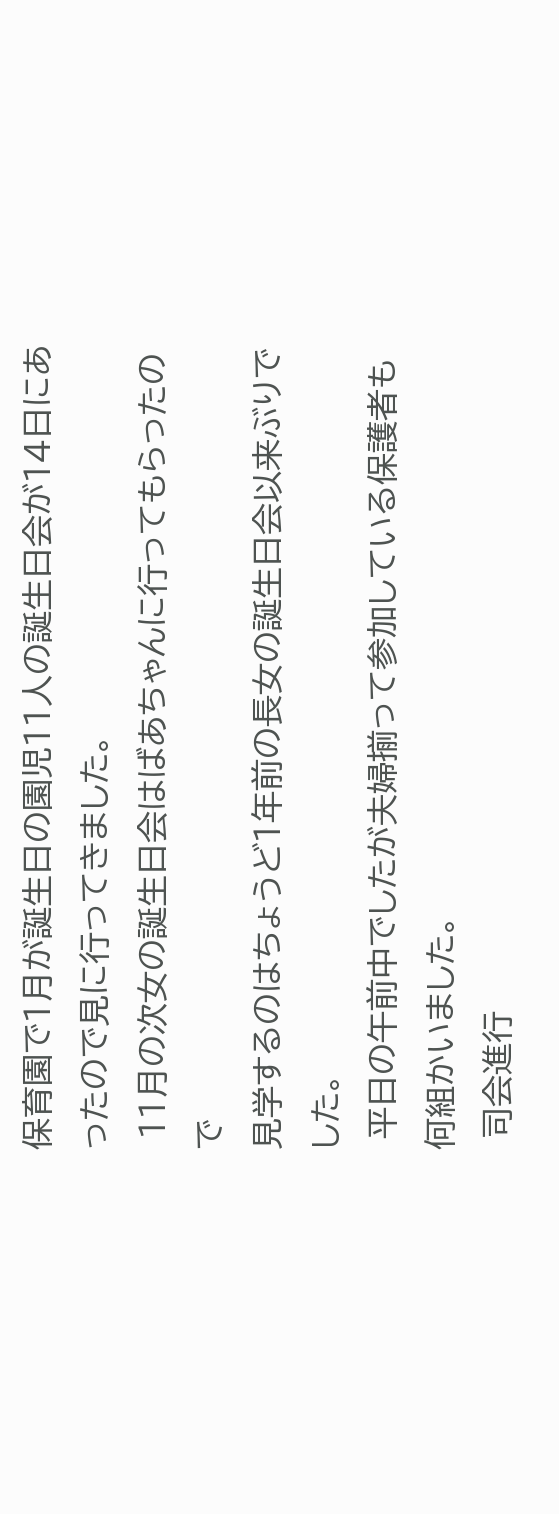保育園で1月が誕生日の園児11人の誕生日会が14日にあったので見に行ってきました。
 11月の次女の誕生日会はばあちゃんに行ってもらったので
見学するのはちょうど1年前の長女の誕生日会以来ぶりでした。
 平日の午前中でしたが夫婦揃って参加している保護者も何組かいました。
 司会進行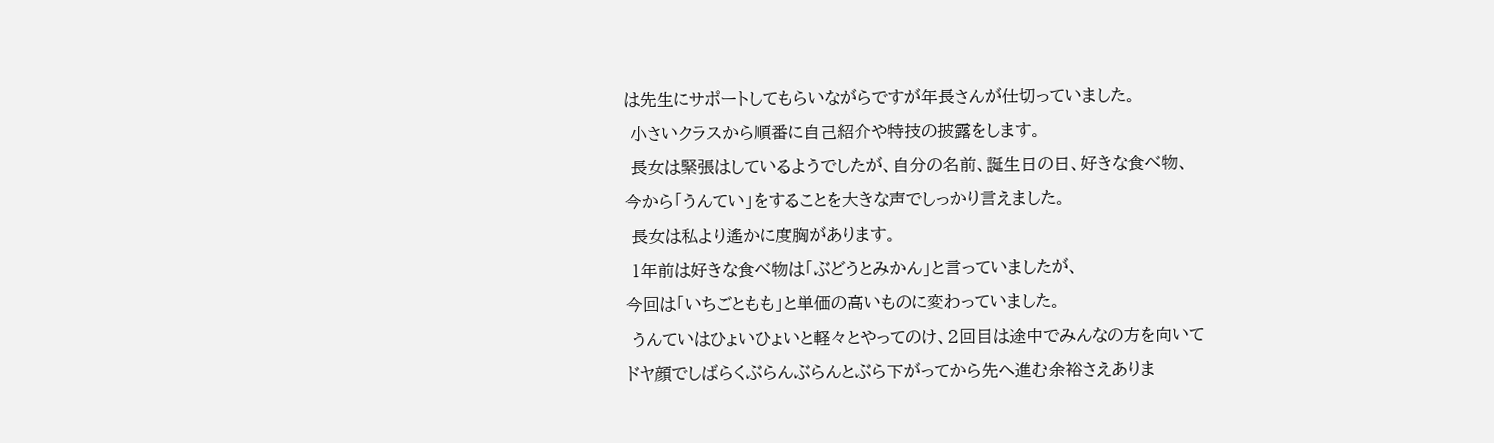は先生にサポートしてもらいながらですが年長さんが仕切っていました。
 小さいクラスから順番に自己紹介や特技の披露をします。
 長女は緊張はしているようでしたが、自分の名前、誕生日の日、好きな食べ物、
今から「うんてい」をすることを大きな声でしっかり言えました。
 長女は私より遙かに度胸があります。
 1年前は好きな食べ物は「ぶどうとみかん」と言っていましたが、
今回は「いちごともも」と単価の高いものに変わっていました。
 うんていはひょいひょいと軽々とやってのけ、2回目は途中でみんなの方を向いて
ドヤ顔でしばらくぶらんぶらんとぶら下がってから先へ進む余裕さえありま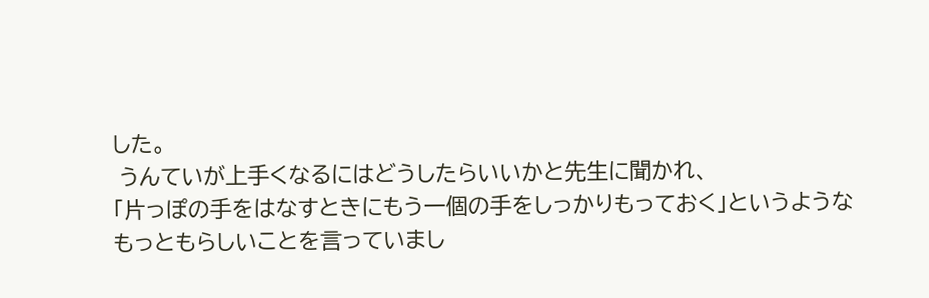した。
 うんていが上手くなるにはどうしたらいいかと先生に聞かれ、
「片っぽの手をはなすときにもう一個の手をしっかりもっておく」というような
もっともらしいことを言っていまし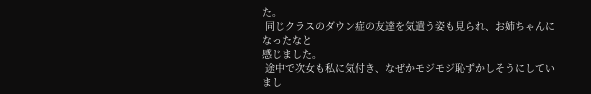た。
 同じクラスのダウン症の友達を気遣う姿も見られ、お姉ちゃんになったなと
感じました。
 途中で次女も私に気付き、なぜかモジモジ恥ずかしそうにしていまし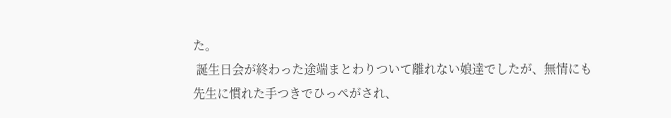た。
 誕生日会が終わった途端まとわりついて離れない娘達でしたが、無情にも
先生に慣れた手つきでひっぺがされ、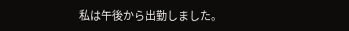私は午後から出勤しました。